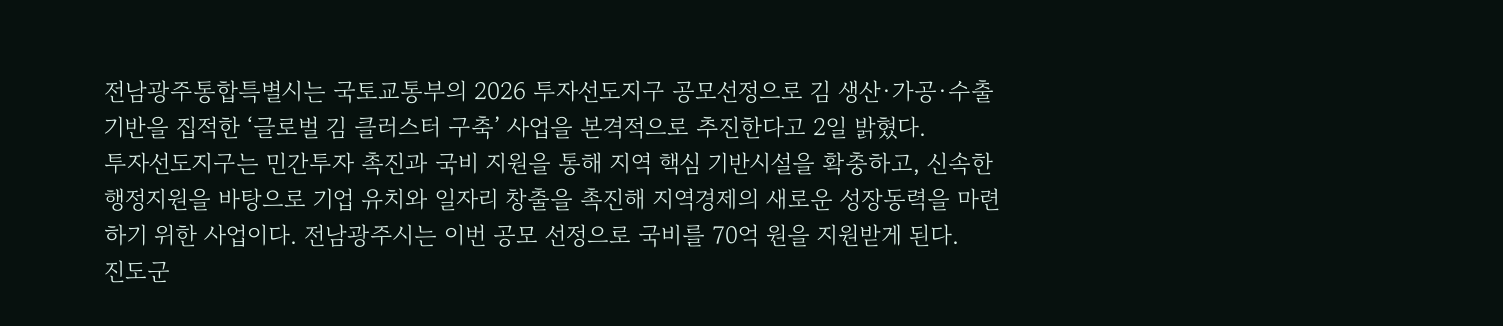전남광주통합특별시는 국토교통부의 2026 투자선도지구 공모선정으로 김 생산·가공·수출 기반을 집적한 ‘글로벌 김 클러스터 구축’ 사업을 본격적으로 추진한다고 2일 밝혔다.
투자선도지구는 민간투자 촉진과 국비 지원을 통해 지역 핵심 기반시설을 확충하고, 신속한 행정지원을 바탕으로 기업 유치와 일자리 창출을 촉진해 지역경제의 새로운 성장동력을 마련하기 위한 사업이다. 전남광주시는 이번 공모 선정으로 국비를 70억 원을 지원받게 된다.
진도군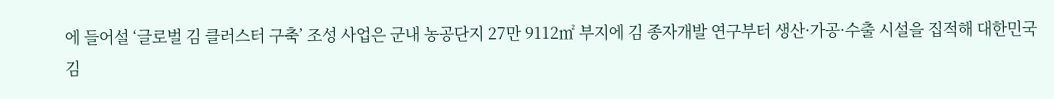에 들어설 ‘글로벌 김 클러스터 구축’ 조성 사업은 군내 농공단지 27만 9112㎡ 부지에 김 종자개발 연구부터 생산·가공·수출 시설을 집적해 대한민국 김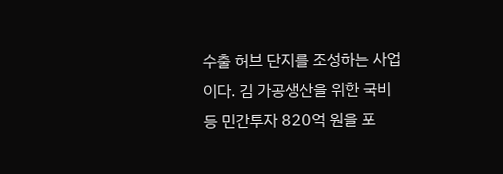수출 허브 단지를 조성하는 사업이다. 김 가공생산을 위한 국비 등 민간투자 820억 원을 포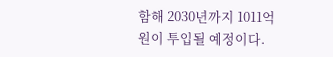함해 2030년까지 1011억 원이 투입될 예정이다.